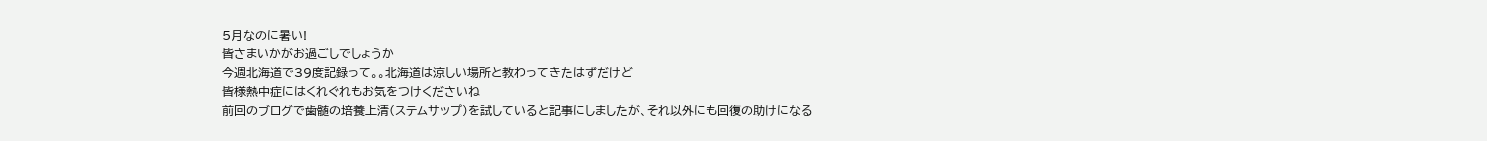5月なのに暑い!
皆さまいかがお過ごしでしょうか
今週北海道で39度記録って。。北海道は涼しい場所と教わってきたはずだけど
皆様熱中症にはくれぐれもお気をつけくださいね
前回のブログで歯髄の培養上清(ステムサップ)を試していると記事にしましたが、それ以外にも回復の助けになる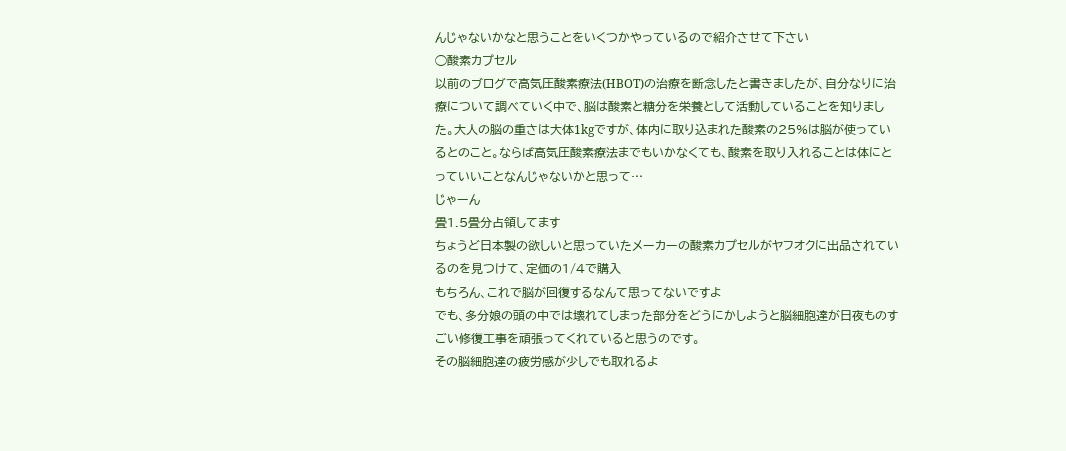んじゃないかなと思うことをいくつかやっているので紹介させて下さい
◯酸素カプセル
以前のブログで高気圧酸素療法(HBOT)の治療を断念したと書きましたが、自分なりに治療について調べていく中で、脳は酸素と糖分を栄養として活動していることを知りました。大人の脳の重さは大体1kgですが、体内に取り込まれた酸素の25%は脳が使っているとのこと。ならば高気圧酸素療法までもいかなくても、酸素を取り入れることは体にとっていいことなんじゃないかと思って…
じゃーん
畳1.5畳分占領してます
ちょうど日本製の欲しいと思っていたメーカーの酸素カプセルがヤフオクに出品されているのを見つけて、定価の1/4で購入
もちろん、これで脳が回復するなんて思ってないですよ
でも、多分娘の頭の中では壊れてしまった部分をどうにかしようと脳細胞達が日夜ものすごい修復工事を頑張ってくれていると思うのです。
その脳細胞達の疲労感が少しでも取れるよ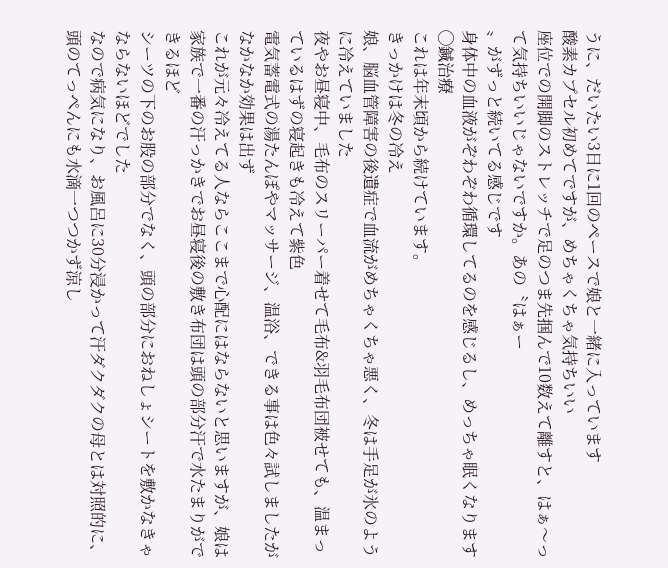うに、だいたい3日に1回のペースで娘と一緒に入っています
酸素カプセル初めてですが、めちゃくちゃ気持ちいい
座位での開脚のストレッチで足のつま先掴んで10数えて離すと、はぁ〜って気持ちいいじゃないですか。あの〝はぁー
〟がずっと続いてる感じです
身体中の血液がぞわぞわ循環してるのを感じるし、めっちゃ眠くなります
◯鍼治療
これは年末頃から続けています。
きっかけは冬の冷え
娘、脳血管障害の後遺症で血流がめちゃくちゃ悪く、冬は手足が氷のように冷えていました
夜やお昼寝中、毛布のスリーパー着せて毛布&羽毛布団被せても、温まっているはずの寝起きも冷えて紫色
電気蓄電式の湯たんぽやマッサージ、温浴、できる事は色々試しましたがなかなか効果は出ず
これが元々冷えてる人ならここまで心配にはならないと思いますが、娘は家族で一番の汗っかきでお昼寝後の敷き布団は頭の部分汗で水たまりができるほど
シーツの下のお股の部分でなく、頭の部分におねしょシートを敷かなきゃならないほどでした
なので病気になり、お風呂に30分浸かって汗ダクダクの母とは対照的に、頭のてっぺんにも水滴一つつかず涼し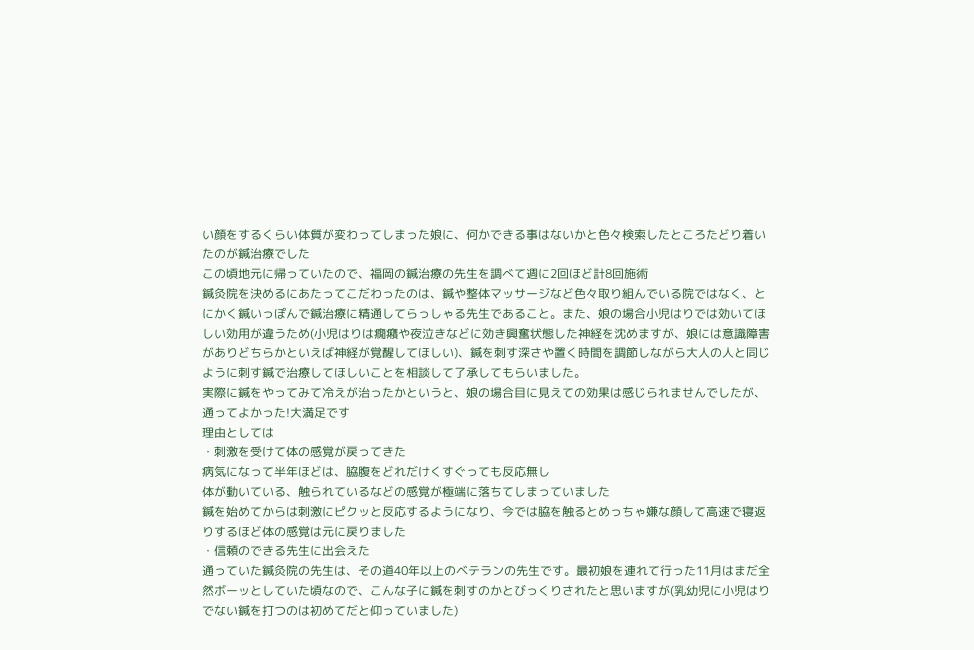い顔をするくらい体質が変わってしまった娘に、何かできる事はないかと色々検索したところたどり着いたのが鍼治療でした
この頃地元に帰っていたので、福岡の鍼治療の先生を調べて週に2回ほど計8回施術
鍼灸院を決めるにあたってこだわったのは、鍼や整体マッサージなど色々取り組んでいる院ではなく、とにかく鍼いっぽんで鍼治療に精通してらっしゃる先生であること。また、娘の場合小児はりでは効いてほしい効用が違うため(小児はりは癇癪や夜泣きなどに効き興奮状態した神経を沈めますが、娘には意識障害がありどちらかといえば神経が覚醒してほしい)、鍼を刺す深さや置く時間を調節しながら大人の人と同じように刺す鍼で治療してほしいことを相談して了承してもらいました。
実際に鍼をやってみて冷えが治ったかというと、娘の場合目に見えての効果は感じられませんでしたが、通ってよかった!大満足です
理由としては
・刺激を受けて体の感覚が戻ってきた
病気になって半年ほどは、脇腹をどれだけくすぐっても反応無し
体が動いている、触られているなどの感覚が極端に落ちてしまっていました
鍼を始めてからは刺激にピクッと反応するようになり、今では脇を触るとめっちゃ嫌な顔して高速で寝返りするほど体の感覚は元に戻りました
・信頼のできる先生に出会えた
通っていた鍼灸院の先生は、その道40年以上のベテランの先生です。最初娘を連れて行った11月はまだ全然ボーッとしていた頃なので、こんな子に鍼を刺すのかとびっくりされたと思いますが(乳幼児に小児はりでない鍼を打つのは初めてだと仰っていました)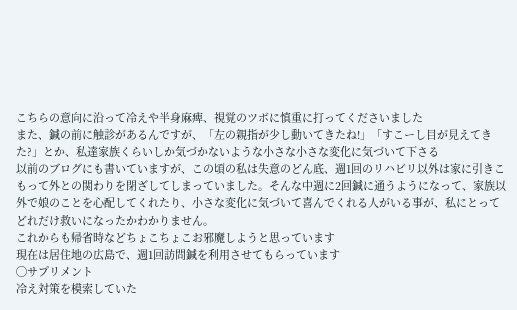こちらの意向に沿って冷えや半身麻痺、視覚のツボに慎重に打ってくださいました
また、鍼の前に触診があるんですが、「左の親指が少し動いてきたね!」「すこーし目が見えてきた?」とか、私達家族くらいしか気づかないような小さな小さな変化に気づいて下さる
以前のブログにも書いていますが、この頃の私は失意のどん底、週1回のリハビリ以外は家に引きこもって外との関わりを閉ざしてしまっていました。そんな中週に2回鍼に通うようになって、家族以外で娘のことを心配してくれたり、小さな変化に気づいて喜んでくれる人がいる事が、私にとってどれだけ救いになったかわかりません。
これからも帰省時などちょこちょこお邪魔しようと思っています
現在は居住地の広島で、週1回訪問鍼を利用させてもらっています
◯サプリメント
冷え対策を模索していた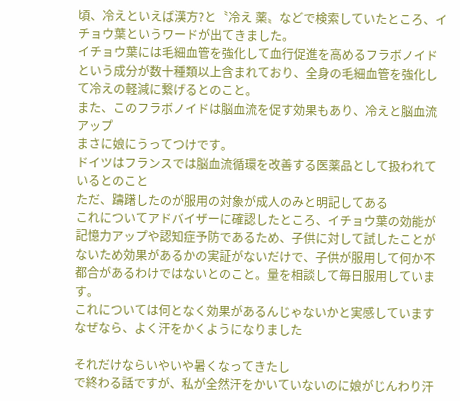頃、冷えといえば漢方?と〝冷え 薬〟などで検索していたところ、イチョウ葉というワードが出てきました。
イチョウ葉には毛細血管を強化して血行促進を高めるフラボノイドという成分が数十種類以上含まれており、全身の毛細血管を強化して冷えの軽減に繋げるとのこと。
また、このフラボノイドは脳血流を促す効果もあり、冷えと脳血流アップ
まさに娘にうってつけです。
ドイツはフランスでは脳血流循環を改善する医薬品として扱われているとのこと
ただ、躊躇したのが服用の対象が成人のみと明記してある
これについてアドバイザーに確認したところ、イチョウ葉の効能が記憶力アップや認知症予防であるため、子供に対して試したことがないため効果があるかの実証がないだけで、子供が服用して何か不都合があるわけではないとのこと。量を相談して毎日服用しています。
これについては何となく効果があるんじゃないかと実感しています
なぜなら、よく汗をかくようになりました

それだけならいやいや暑くなってきたし
で終わる話ですが、私が全然汗をかいていないのに娘がじんわり汗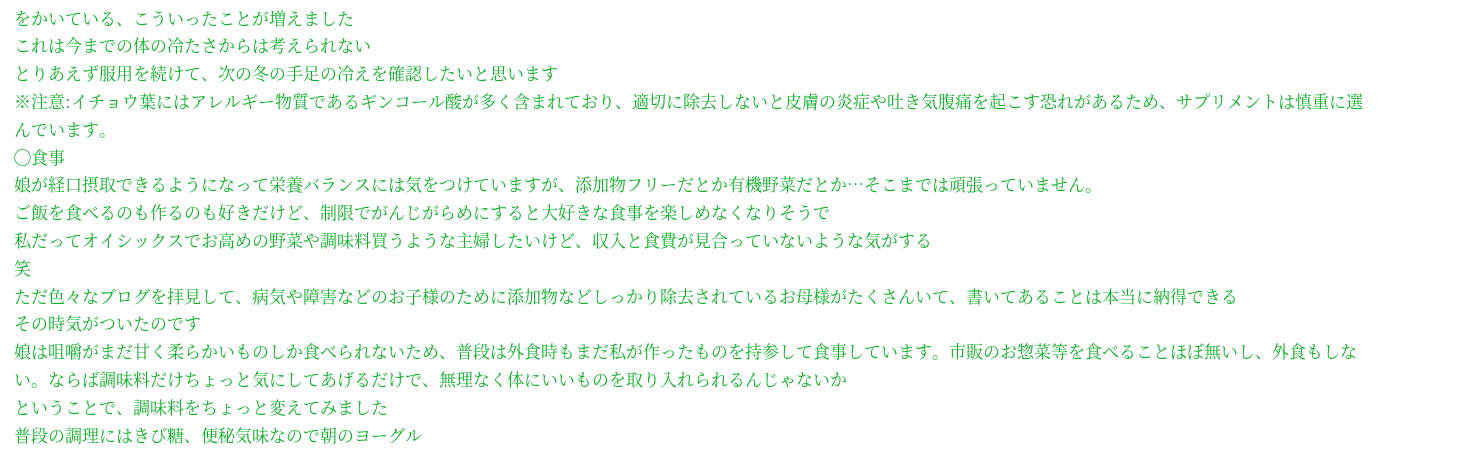をかいている、こういったことが増えました
これは今までの体の冷たさからは考えられない
とりあえず服用を続けて、次の冬の手足の冷えを確認したいと思います
※注意:イチョウ葉にはアレルギー物質であるギンコール酸が多く含まれており、適切に除去しないと皮膚の炎症や吐き気腹痛を起こす恐れがあるため、サプリメントは慎重に選んでいます。
◯食事
娘が経口摂取できるようになって栄養バランスには気をつけていますが、添加物フリーだとか有機野菜だとか…そこまでは頑張っていません。
ご飯を食べるのも作るのも好きだけど、制限でがんじがらめにすると大好きな食事を楽しめなくなりそうで
私だってオイシックスでお高めの野菜や調味料買うような主婦したいけど、収入と食費が見合っていないような気がする
笑
ただ色々なブログを拝見して、病気や障害などのお子様のために添加物などしっかり除去されているお母様がたくさんいて、書いてあることは本当に納得できる
その時気がついたのです
娘は咀嚼がまだ甘く柔らかいものしか食べられないため、普段は外食時もまだ私が作ったものを持参して食事しています。市販のお惣菜等を食べることほぼ無いし、外食もしない。ならば調味料だけちょっと気にしてあげるだけで、無理なく体にいいものを取り入れられるんじゃないか
ということで、調味料をちょっと変えてみました
普段の調理にはきび糖、便秘気味なので朝のヨーグル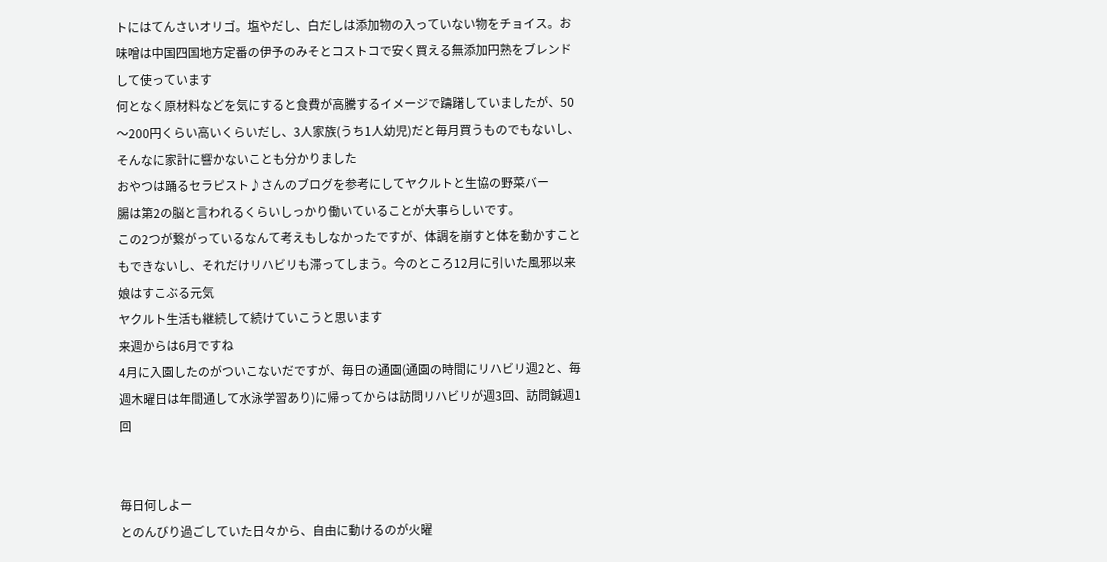トにはてんさいオリゴ。塩やだし、白だしは添加物の入っていない物をチョイス。お味噌は中国四国地方定番の伊予のみそとコストコで安く買える無添加円熟をブレンドして使っています
何となく原材料などを気にすると食費が高騰するイメージで躊躇していましたが、50〜200円くらい高いくらいだし、3人家族(うち1人幼児)だと毎月買うものでもないし、そんなに家計に響かないことも分かりました
おやつは踊るセラピスト♪さんのブログを参考にしてヤクルトと生協の野菜バー
腸は第2の脳と言われるくらいしっかり働いていることが大事らしいです。
この2つが繋がっているなんて考えもしなかったですが、体調を崩すと体を動かすこともできないし、それだけリハビリも滞ってしまう。今のところ12月に引いた風邪以来娘はすこぶる元気
ヤクルト生活も継続して続けていこうと思います
来週からは6月ですね
4月に入園したのがついこないだですが、毎日の通園(通園の時間にリハビリ週2と、毎週木曜日は年間通して水泳学習あり)に帰ってからは訪問リハビリが週3回、訪問鍼週1回


毎日何しよー
とのんびり過ごしていた日々から、自由に動けるのが火曜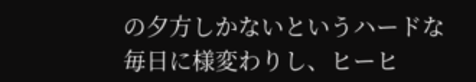の夕方しかないというハードな毎日に様変わりし、ヒーヒ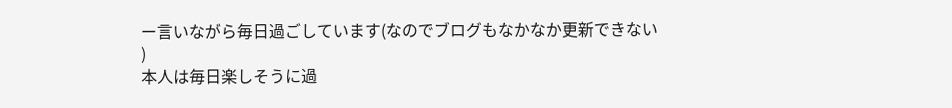ー言いながら毎日過ごしています(なのでブログもなかなか更新できない
)
本人は毎日楽しそうに過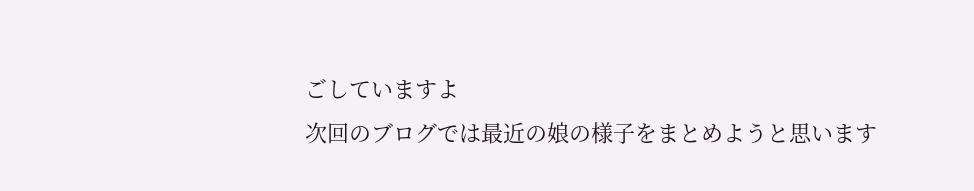ごしていますよ
次回のブログでは最近の娘の様子をまとめようと思います